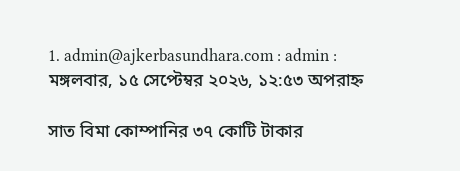1. admin@ajkerbasundhara.com : admin :
মঙ্গলবার, ১৫ সেপ্টেম্বর ২০২৬, ১২:৫৩ অপরাহ্ন

সাত বিমা কোম্পানির ৩৭ কোটি টাকার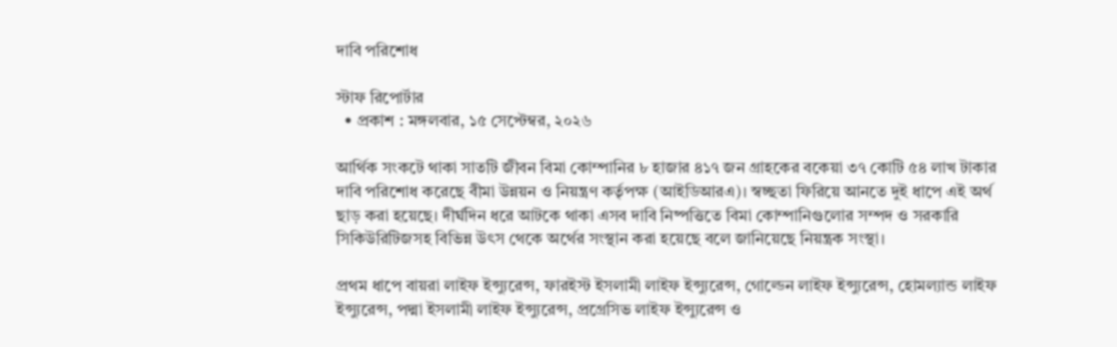দাবি পরিশোধ

স্টাফ রিপোর্টার
  • প্রকাশ : মঙ্গলবার, ১৫ সেপ্টেম্বর, ২০২৬

আর্থিক সংকটে থাকা সাতটি জীবন বিমা কোম্পানির ৮ হাজার ৪১৭ জন গ্রাহকের বকেয়া ৩৭ কোটি ৫৪ লাখ টাকার দাবি পরিশোধ করেছে বীমা উন্নয়ন ও নিয়ন্ত্রণ কর্তৃপক্ষ (আইডিআরএ)। স্বচ্ছতা ফিরিয়ে আনতে দুই ধাপে এই অর্থ ছাড় করা হয়েছে। দীর্ঘদিন ধরে আটকে থাকা এসব দাবি নিষ্পত্তিতে বিমা কোম্পানিগুলোর সম্পদ ও সরকারি সিকিউরিটিজসহ বিভিন্ন উৎস থেকে অর্থের সংস্থান করা হয়েছে বলে জানিয়েছে নিয়ন্ত্রক সংস্থা।

প্রথম ধাপে বায়রা লাইফ ইন্স্যুরেন্স, ফারইস্ট ইসলামী লাইফ ইন্স্যুরেন্স, গোল্ডেন লাইফ ইন্স্যুরেন্স, হোমল্যান্ড লাইফ ইন্স্যুরেন্স, পদ্মা ইসলামী লাইফ ইন্স্যুরেন্স, প্রগ্রেসিভ লাইফ ইন্স্যুরেন্স ও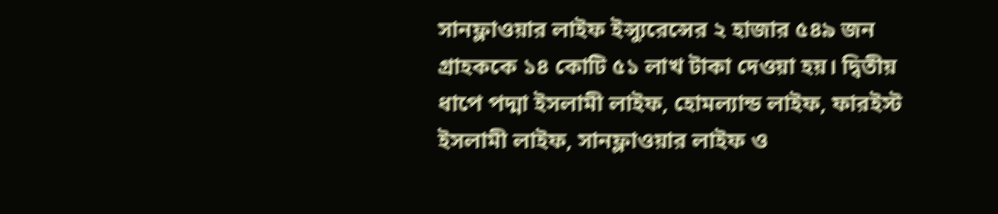সানফ্লাওয়ার লাইফ ইন্স্যুরেন্সের ২ হাজার ৫৪৯ জন গ্রাহককে ১৪ কোটি ৫১ লাখ টাকা দেওয়া হয়। দ্বিতীয় ধাপে পদ্মা ইসলামী লাইফ, হোমল্যান্ড লাইফ, ফারইস্ট ইসলামী লাইফ, সানফ্লাওয়ার লাইফ ও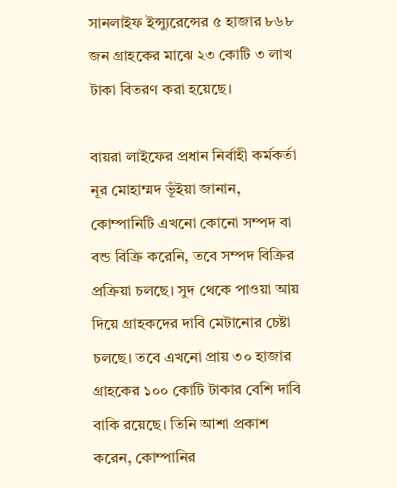সানলাইফ ইন্স্যুরেন্সের ৫ হাজার ৮৬৮ জন গ্রাহকের মাঝে ২৩ কোটি ৩ লাখ টাকা বিতরণ করা হয়েছে।

বায়রা লাইফের প্রধান নির্বাহী কর্মকর্তা নূর মোহাম্মদ ভূঁইয়া জানান, কোম্পানিটি এখনো কোনো সম্পদ বা বন্ড বিক্রি করেনি, তবে সম্পদ বিক্রির প্রক্রিয়া চলছে। সুদ থেকে পাওয়া আয় দিয়ে গ্রাহকদের দাবি মেটানোর চেষ্টা চলছে। তবে এখনো প্রায় ৩০ হাজার গ্রাহকের ১০০ কোটি টাকার বেশি দাবি বাকি রয়েছে। তিনি আশা প্রকাশ করেন, কোম্পানির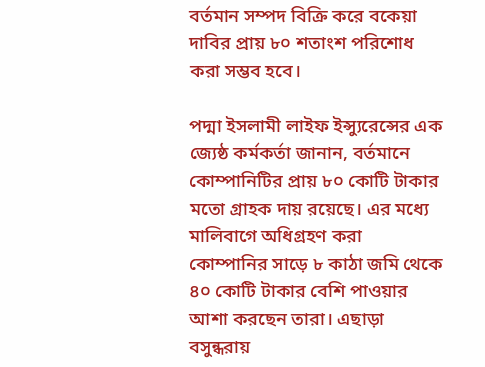বর্তমান সম্পদ বিক্রি করে বকেয়া দাবির প্রায় ৮০ শতাংশ পরিশোধ করা সম্ভব হবে।

পদ্মা ইসলামী লাইফ ইন্স্যুরেন্সের এক জ্যেষ্ঠ কর্মকর্তা জানান, বর্তমানে কোম্পানিটির প্রায় ৮০ কোটি টাকার মতো গ্রাহক দায় রয়েছে। এর মধ্যে মালিবাগে অধিগ্রহণ করা কোম্পানির সাড়ে ৮ কাঠা জমি থেকে ৪০ কোটি টাকার বেশি পাওয়ার আশা করছেন তারা। এছাড়া বসুন্ধরায়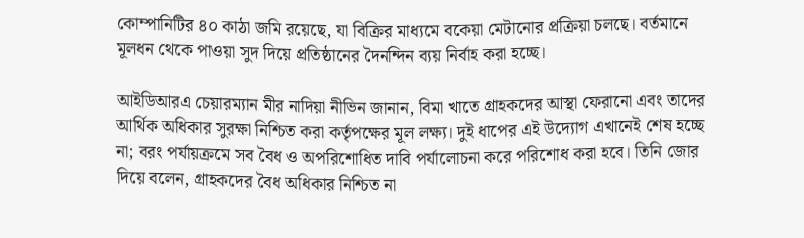কোম্পানিটির ৪০ কাঠা জমি রয়েছে, যা বিক্রির মাধ্যমে বকেয়া মেটানোর প্রক্রিয়া চলছে। বর্তমানে মূলধন থেকে পাওয়া সুদ দিয়ে প্রতিষ্ঠানের দৈনন্দিন ব্যয় নির্বাহ করা হচ্ছে।

আইডিআরএ চেয়ারম্যান মীর নাদিয়া নীভিন জানান, বিমা খাতে গ্রাহকদের আস্থা ফেরানো এবং তাদের আর্থিক অধিকার সুরক্ষা নিশ্চিত করা কর্তৃপক্ষের মূল লক্ষ্য। দুই ধাপের এই উদ্যোগ এখানেই শেষ হচ্ছে না; বরং পর্যায়ক্রমে সব বৈধ ও অপরিশোধিত দাবি পর্যালোচনা করে পরিশোধ করা হবে। তিনি জোর দিয়ে বলেন, গ্রাহকদের বৈধ অধিকার নিশ্চিত না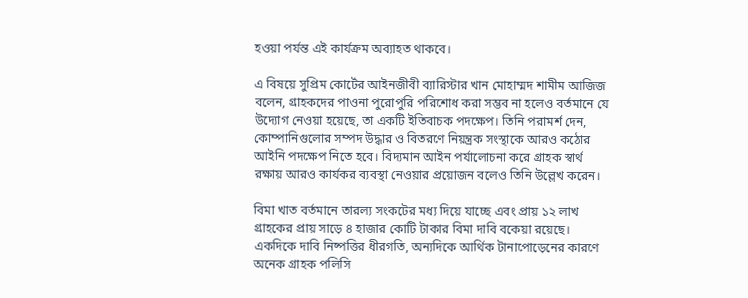হওয়া পর্যন্ত এই কার্যক্রম অব্যাহত থাকবে।

এ বিষয়ে সুপ্রিম কোর্টের আইনজীবী ব্যারিস্টার খান মোহাম্মদ শামীম আজিজ বলেন, গ্রাহকদের পাওনা পুরোপুরি পরিশোধ করা সম্ভব না হলেও বর্তমানে যে উদ্যোগ নেওয়া হয়েছে, তা একটি ইতিবাচক পদক্ষেপ। তিনি পরামর্শ দেন, কোম্পানিগুলোর সম্পদ উদ্ধার ও বিতরণে নিয়ন্ত্রক সংস্থাকে আরও কঠোর আইনি পদক্ষেপ নিতে হবে। বিদ্যমান আইন পর্যালোচনা করে গ্রাহক স্বার্থ রক্ষায় আরও কার্যকর ব্যবস্থা নেওয়ার প্রয়োজন বলেও তিনি উল্লেখ করেন।

বিমা খাত বর্তমানে তারল্য সংকটের মধ্য দিয়ে যাচ্ছে এবং প্রায় ১২ লাখ গ্রাহকের প্রায় সাড়ে ৪ হাজার কোটি টাকার বিমা দাবি বকেয়া রয়েছে। একদিকে দাবি নিষ্পত্তির ধীরগতি, অন্যদিকে আর্থিক টানাপোড়েনের কারণে অনেক গ্রাহক পলিসি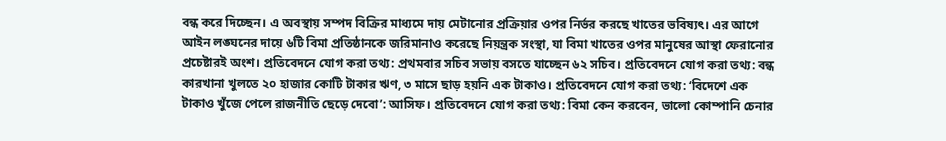বন্ধ করে দিচ্ছেন। এ অবস্থায় সম্পদ বিক্রির মাধ্যমে দায় মেটানোর প্রক্রিয়ার ওপর নির্ভর করছে খাতের ভবিষ্যৎ। এর আগে আইন লঙ্ঘনের দায়ে ৬টি বিমা প্রতিষ্ঠানকে জরিমানাও করেছে নিয়ন্ত্রক সংস্থা, যা বিমা খাতের ওপর মানুষের আস্থা ফেরানোর প্রচেষ্টারই অংশ। প্রতিবেদনে যোগ করা তথ্য: প্রথমবার সচিব সভায় বসতে যাচ্ছেন ৬২ সচিব। প্রতিবেদনে যোগ করা তথ্য: বন্ধ কারখানা খুলতে ২০ হাজার কোটি টাকার ঋণ, ৩ মাসে ছাড় হয়নি এক টাকাও। প্রতিবেদনে যোগ করা তথ্য: ‘বিদেশে এক টাকাও খুঁজে পেলে রাজনীতি ছেড়ে দেবো’: আসিফ। প্রতিবেদনে যোগ করা তথ্য: বিমা কেন করবেন, ভালো কোম্পানি চেনার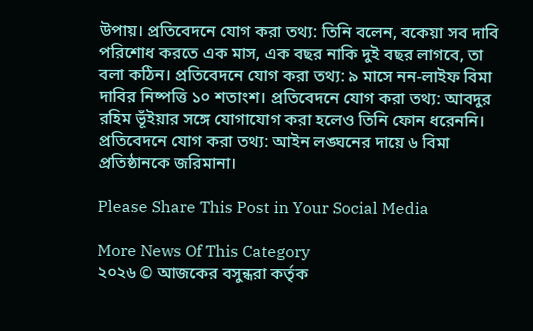উপায়। প্রতিবেদনে যোগ করা তথ্য: তিনি বলেন, বকেয়া সব দাবি পরিশোধ করতে এক মাস, এক বছর নাকি দুই বছর লাগবে, তা বলা কঠিন। প্রতিবেদনে যোগ করা তথ্য: ৯ মাসে নন-লাইফ বিমা দাবির নিষ্পত্তি ১০ শতাংশ। প্রতিবেদনে যোগ করা তথ্য: আবদুর রহিম ভূঁইয়ার সঙ্গে যোগাযোগ করা হলেও তিনি ফোন ধরেননি। প্রতিবেদনে যোগ করা তথ্য: আইন লঙ্ঘনের দায়ে ৬ বিমা প্রতিষ্ঠানকে জরিমানা।

Please Share This Post in Your Social Media

More News Of This Category
২০২৬ © আজকের বসুন্ধরা কর্তৃক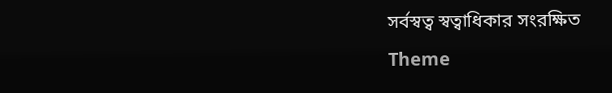সর্বস্বত্ব স্বত্বাধিকার সংরক্ষিত
Theme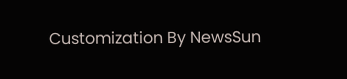Customization By NewsSun